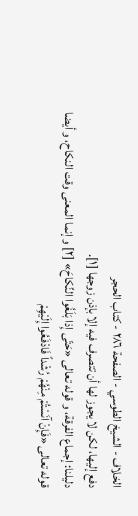الخلاف - الشيخ الطوسي - الصفحة ٢٨٦ - كتاب الحجر
دفع إليها، لكن لا يجوز لها أن تتصرف فيه إلا بإذن زوجها [١].
دليلنا: إجماع الفرقة، و قوله تعالى «حَتّى إِذا بَلَغُوا النِّكاحَ» [٢] و إنما المعنى وقت النكاح، و أيضا قوله تعالى «فَإِنْ آنَسْتُمْ مِنْهُمْ رُشْداً فَادْفَعُوا إِلَيْهِمْ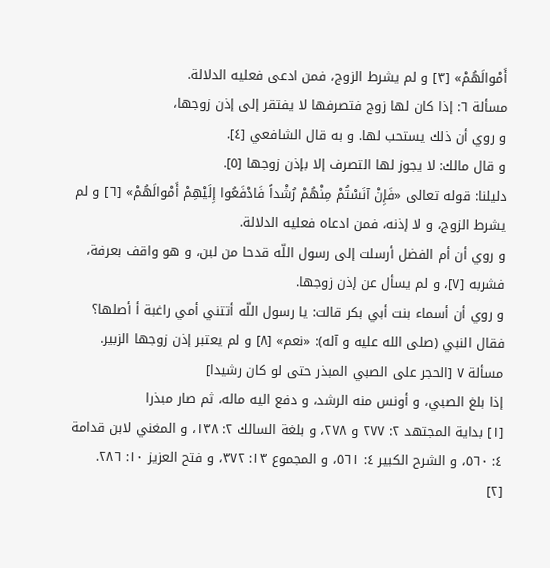أَمْوالَهُمْ» [٣] و لم يشرط الزوج، فمن ادعى فعليه الدلالة.
مسألة ٦: إذا كان لها زوج فتصرفها لا يفتقر إلى إذن زوجها،
و روي أن ذلك يستحب لها. و به قال الشافعي [٤].
و قال مالك: لا يجوز لها التصرف إلا بإذن زوجها [٥].
دليلنا: قوله تعالى «فَإِنْ آنَسْتُمْ مِنْهُمْ رُشْداً فَادْفَعُوا إِلَيْهِمْ أَمْوالَهُمْ» [٦] و لم يشرط الزوج، و لا إذنه، فمن ادعاه فعليه الدلالة.
و روي أن أم الفضل أرسلت إلى رسول اللّه قدحا من لبن، و هو واقف بعرفة، فشربه [٧]، و لم يسأل عن إذن زوجها.
و روي أن أسماء بنت أبي بكر قالت: يا رسول اللّه أتتني أمي راغبة أ أصلها؟ فقال النبي (صلى الله عليه و آله): «نعم» [٨] و لم يعتبر إذن زوجها الزبير.
مسألة ٧ [الحجر على الصبي المبذر حتى لو كان رشيدا]
إذا بلغ الصبي، و أونس منه الرشد، و دفع اليه ماله، ثم صار مبذرا
[١] بداية المجتهد ٢: ٢٧٧ و ٢٧٨، و بلغة السالك ٢: ١٣٨، و المغني لابن قدامة ٤: ٥٦٠، و الشرح الكبير ٤: ٥٦١، و المجموع ١٣: ٣٧٢، و فتح العزيز ١٠: ٢٨٦.
[٢]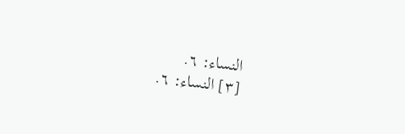النساء: ٦.
[٣] النساء: ٦.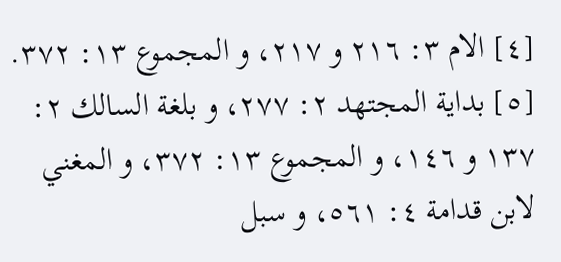[٤] الام ٣: ٢١٦ و ٢١٧، و المجموع ١٣: ٣٧٢.
[٥] بداية المجتهد ٢: ٢٧٧، و بلغة السالك ٢: ١٣٧ و ١٤٦، و المجموع ١٣: ٣٧٢، و المغني لابن قدامة ٤: ٥٦١، و سبل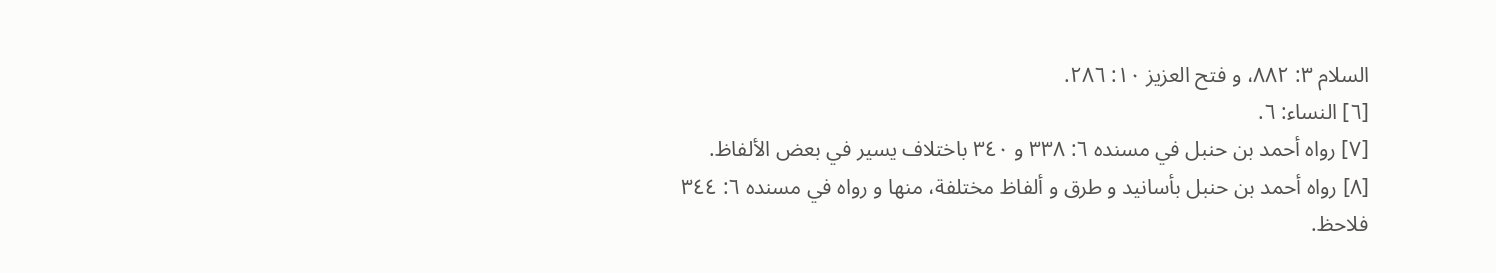السلام ٣: ٨٨٢، و فتح العزيز ١٠: ٢٨٦.
[٦] النساء: ٦.
[٧] رواه أحمد بن حنبل في مسنده ٦: ٣٣٨ و ٣٤٠ باختلاف يسير في بعض الألفاظ.
[٨] رواه أحمد بن حنبل بأسانيد و طرق و ألفاظ مختلفة، منها و رواه في مسنده ٦: ٣٤٤ فلاحظ.